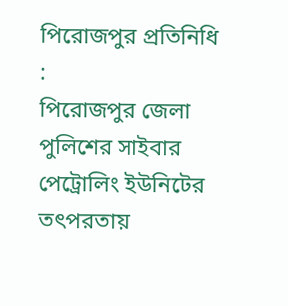পিরোজপুর প্রতিনিধি :
পিরোজপুর জেলা পুলিশের সাইবার পেট্রোলিং ইউনিটের তৎপরতায়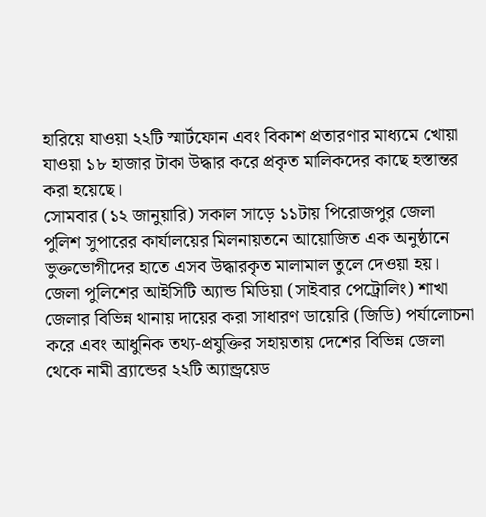হারিয়ে যাওয়া ২২টি স্মার্টফোন এবং বিকাশ প্রতারণার মাধ্যমে খোয়া যাওয়া ১৮ হাজার টাকা উদ্ধার করে প্রকৃত মালিকদের কাছে হস্তান্তর করা হয়েছে।
সোমবার (১২ জানুয়ারি) সকাল সাড়ে ১১টায় পিরোজপুর জেলা পুলিশ সুপারের কার্যালয়ের মিলনায়তনে আয়োজিত এক অনুষ্ঠানে ভুক্তভোগীদের হাতে এসব উদ্ধারকৃত মালামাল তুলে দেওয়া হয়।
জেলা পুলিশের আইসিটি অ্যান্ড মিডিয়া (সাইবার পেট্রোলিং) শাখা জেলার বিভিন্ন থানায় দায়ের করা সাধারণ ডায়েরি (জিডি) পর্যালোচনা করে এবং আধুনিক তথ্য-প্রযুক্তির সহায়তায় দেশের বিভিন্ন জেলা থেকে নামী ব্র্যান্ডের ২২টি অ্যান্ড্রয়েড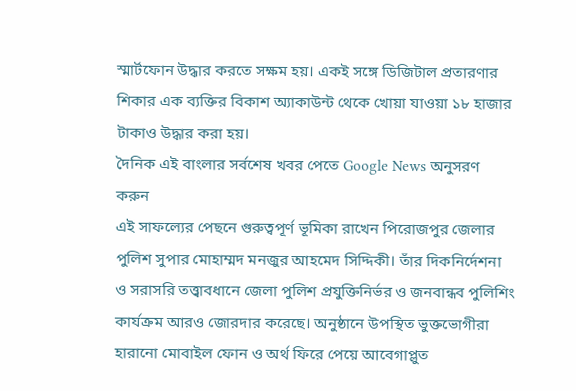স্মার্টফোন উদ্ধার করতে সক্ষম হয়। একই সঙ্গে ডিজিটাল প্রতারণার শিকার এক ব্যক্তির বিকাশ অ্যাকাউন্ট থেকে খোয়া যাওয়া ১৮ হাজার টাকাও উদ্ধার করা হয়।
দৈনিক এই বাংলার সর্বশেষ খবর পেতে Google News অনুসরণ করুন
এই সাফল্যের পেছনে গুরুত্বপূর্ণ ভূমিকা রাখেন পিরোজপুর জেলার পুলিশ সুপার মোহাম্মদ মনজুর আহমেদ সিদ্দিকী। তাঁর দিকনির্দেশনা ও সরাসরি তত্ত্বাবধানে জেলা পুলিশ প্রযুক্তিনির্ভর ও জনবান্ধব পুলিশিং কার্যক্রম আরও জোরদার করেছে। অনুষ্ঠানে উপস্থিত ভুক্তভোগীরা হারানো মোবাইল ফোন ও অর্থ ফিরে পেয়ে আবেগাপ্লুত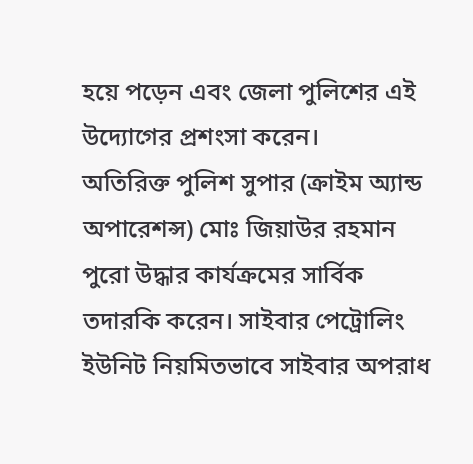হয়ে পড়েন এবং জেলা পুলিশের এই উদ্যোগের প্রশংসা করেন।
অতিরিক্ত পুলিশ সুপার (ক্রাইম অ্যান্ড অপারেশন্স) মোঃ জিয়াউর রহমান পুরো উদ্ধার কার্যক্রমের সার্বিক তদারকি করেন। সাইবার পেট্রোলিং ইউনিট নিয়মিতভাবে সাইবার অপরাধ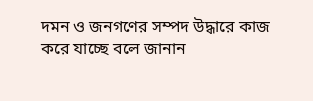দমন ও জনগণের সম্পদ উদ্ধারে কাজ করে যাচ্ছে বলে জানান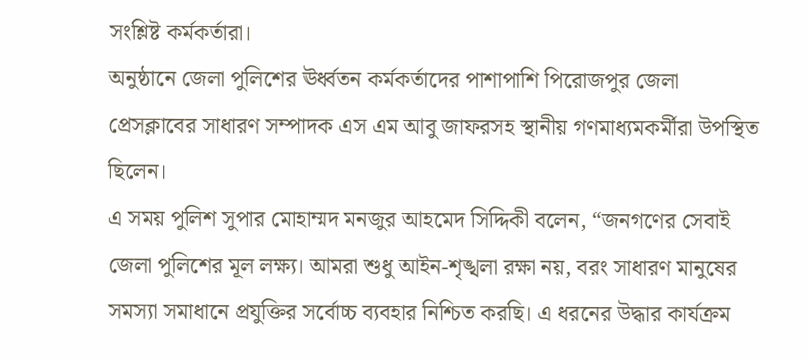সংশ্লিষ্ট কর্মকর্তারা।
অনুষ্ঠানে জেলা পুলিশের ঊর্ধ্বতন কর্মকর্তাদের পাশাপাশি পিরোজপুর জেলা প্রেসক্লাবের সাধারণ সম্পাদক এস এম আবু জাফরসহ স্থানীয় গণমাধ্যমকর্মীরা উপস্থিত ছিলেন।
এ সময় পুলিশ সুপার মোহাম্মদ মনজুর আহমেদ সিদ্দিকী বলেন, “জনগণের সেবাই জেলা পুলিশের মূল লক্ষ্য। আমরা শুধু আইন-শৃঙ্খলা রক্ষা নয়, বরং সাধারণ মানুষের সমস্যা সমাধানে প্রযুক্তির সর্বোচ্চ ব্যবহার নিশ্চিত করছি। এ ধরনের উদ্ধার কার্যক্রম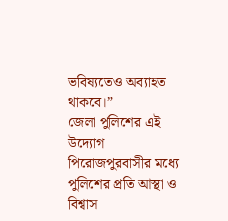ভবিষ্যতেও অব্যাহত থাকবে।”
জেলা পুলিশের এই উদ্যোগ পিরোজপুরবাসীর মধ্যে পুলিশের প্রতি আস্থা ও বিশ্বাস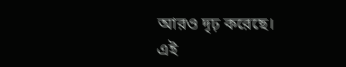আরও দৃঢ় করেছে।
এই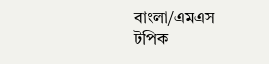বাংলা/এমএস
টপিক